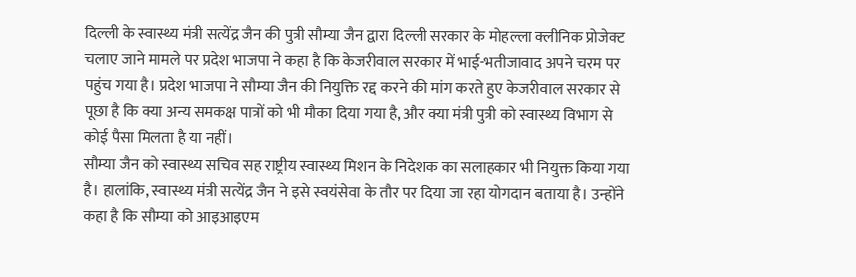दिल्ली के स्वास्थ्य मंत्री सत्येंद्र जैन की पुत्री सौम्या जैन द्वारा दिल्ली सरकार के मोहल्ला क्लीनिक प्रोजेक्ट चलाए जाने मामले पर प्रदेश भाजपा ने कहा है कि केजरीवाल सरकार में भाई-भतीजावाद अपने चरम पर पहुंच गया है। प्रदेश भाजपा ने सौम्या जैन की नियुक्ति रद्द करने की मांग करते हुए केजरीवाल सरकार से पूछा है कि क्या अन्य समकक्ष पात्रों को भी मौका दिया गया है, और क्या मंत्री पुत्री को स्वास्थ्य विभाग से कोई पैसा मिलता है या नहीं।
सौम्या जैन को स्वास्थ्य सचिव सह राष्ट्रीय स्वास्थ्य मिशन के निदेशक का सलाहकार भी नियुक्त किया गया है। हालांकि, स्वास्थ्य मंत्री सत्येंद्र जैन ने इसे स्वयंसेवा के तौर पर दिया जा रहा योगदान बताया है। उन्होंने कहा है कि सौम्या को आइआइएम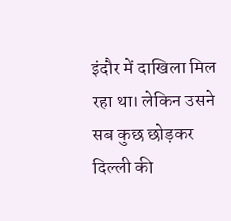इंदौर में दाखिला मिल रहा था। लेकिन उसने सब कुछ छोड़कर दिल्ली की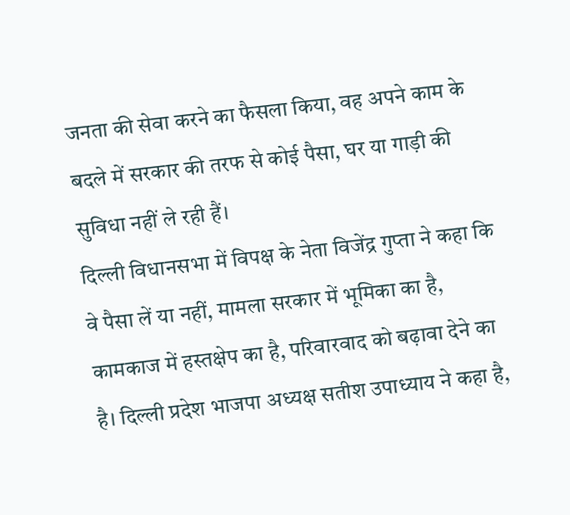जनता की सेवा करने का फैसला किया, वह अपने काम के बदले में सरकार की तरफ से कोई पैसा, घर या गाड़ी की सुविधा नहीं ले रही हैं।
दिल्ली विधानसभा में विपक्ष के नेता विजेंद्र गुप्ता ने कहा कि वे पैसा लें या नहीं, मामला सरकार में भूमिका का है, कामकाज में हस्तक्षेप का है, परिवारवाद को बढ़ावा देने का है। दिल्ली प्रदेश भाजपा अध्यक्ष सतीश उपाध्याय ने कहा है,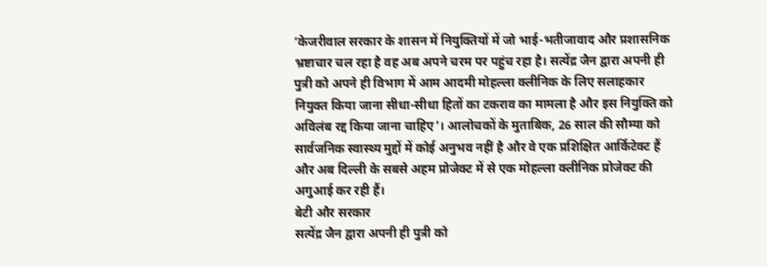‘केजरीवाल सरकार के शासन में नियुक्तियों में जो भाई-भतीजावाद और प्रशासनिक भ्रष्टाचार चल रहा है वह अब अपने चरम पर पहुंच रहा है। सत्येंद्र जैन द्वारा अपनी ही पुत्री को अपने ही विभाग में आम आदमी मोहल्ला क्लीनिक के लिए सलाहकार नियुक्त किया जाना सीधा-सीधा हितों का टकराव का मामला है और इस नियुक्ति को अविलंब रद्द किया जाना चाहिए’। आलोचकों के मुताबिक, 26 साल की सौम्या को सार्वजनिक स्वास्थ्य मुद्दों में कोई अनुभव नहीं है और वे एक प्रशिक्षित आर्किटेक्ट हैं और अब दिल्ली के सबसे अहम प्रोजेक्ट में से एक मोहल्ला क्लीनिक प्रोजेक्ट की अगुआई कर रही हैं।
बेटी और सरकार
सत्येंद्र जैन द्वारा अपनी ही पुत्री को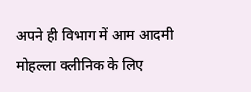अपने ही विभाग में आम आदमी मोहल्ला क्लीनिक के लिए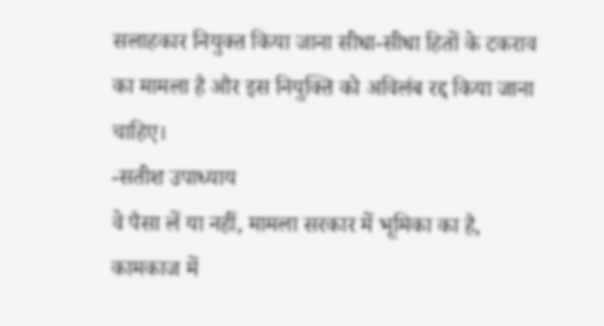सलाहकार नियुक्त किया जाना सीधा-सीधा हितों के टकराव का मामला है और इस नियुक्ति को अविलंब रद्द किया जाना चाहिए।
-सतीश उपाध्याय
वे पैसा लें या नहीं, मामला सरकार में भूमिका का है, कामकाज में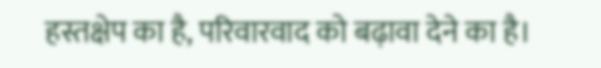हस्तक्षेप का है, परिवारवाद को बढ़ावा देने का है।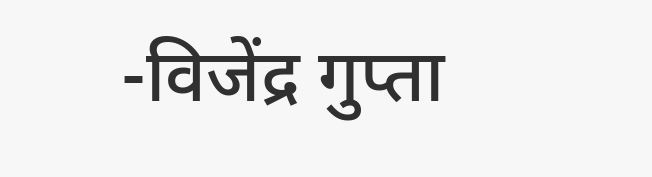-विजेंद्र गुप्ता